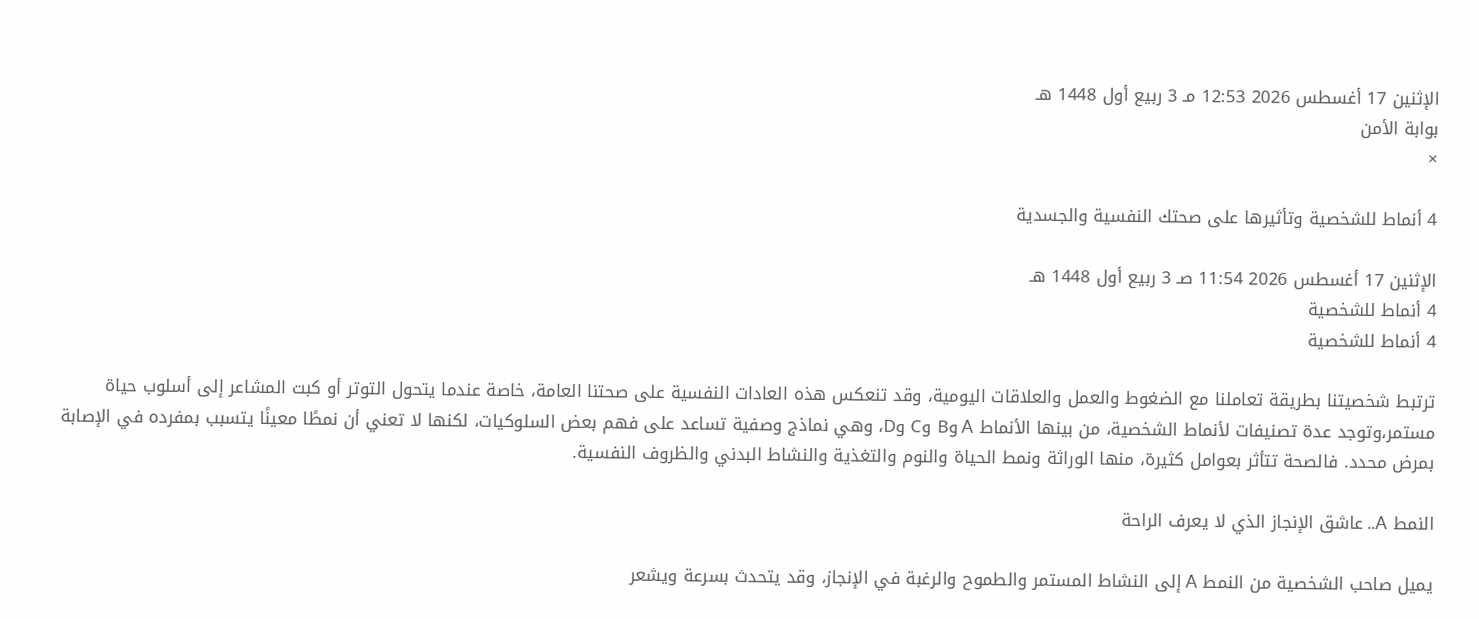الإثنين 17 أغسطس 2026 12:53 مـ 3 ربيع أول 1448 هـ
بوابة الأمن
×

4 أنماط للشخصية وتأثيرها على صحتك النفسية والجسدية

الإثنين 17 أغسطس 2026 11:54 صـ 3 ربيع أول 1448 هـ
4 أنماط للشخصية
4 أنماط للشخصية

ترتبط شخصيتنا بطريقة تعاملنا مع الضغوط والعمل والعلاقات اليومية، وقد تنعكس هذه العادات النفسية على صحتنا العامة، خاصة عندما يتحول التوتر أو كبت المشاعر إلى أسلوب حياة مستمر،وتوجد عدة تصنيفات لأنماط الشخصية، من بينها الأنماط A وB وC وD، وهي نماذج وصفية تساعد على فهم بعض السلوكيات، لكنها لا تعني أن نمطًا معينًا يتسبب بمفرده في الإصابة بمرض محدد. فالصحة تتأثر بعوامل كثيرة، منها الوراثة ونمط الحياة والنوم والتغذية والنشاط البدني والظروف النفسية.

النمط A.. عاشق الإنجاز الذي لا يعرف الراحة

يميل صاحب الشخصية من النمط A إلى النشاط المستمر والطموح والرغبة في الإنجاز، وقد يتحدث بسرعة ويشعر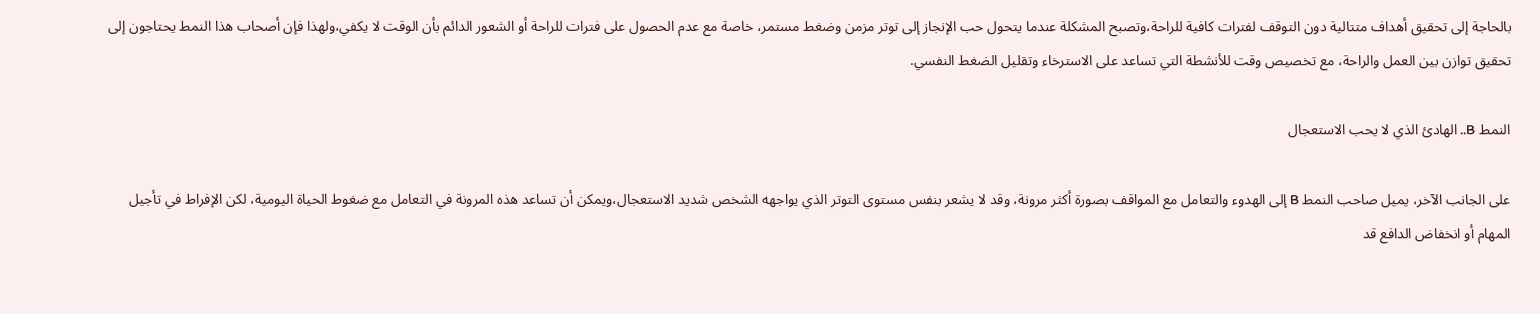بالحاجة إلى تحقيق أهداف متتالية دون التوقف لفترات كافية للراحة،وتصبح المشكلة عندما يتحول حب الإنجاز إلى توتر مزمن وضغط مستمر، خاصة مع عدم الحصول على فترات للراحة أو الشعور الدائم بأن الوقت لا يكفي،ولهذا فإن أصحاب هذا النمط يحتاجون إلى تحقيق توازن بين العمل والراحة، مع تخصيص وقت للأنشطة التي تساعد على الاسترخاء وتقليل الضغط النفسي.

النمط B.. الهادئ الذي لا يحب الاستعجال

على الجانب الآخر، يميل صاحب النمط B إلى الهدوء والتعامل مع المواقف بصورة أكثر مرونة، وقد لا يشعر بنفس مستوى التوتر الذي يواجهه الشخص شديد الاستعجال،ويمكن أن تساعد هذه المرونة في التعامل مع ضغوط الحياة اليومية، لكن الإفراط في تأجيل المهام أو انخفاض الدافع قد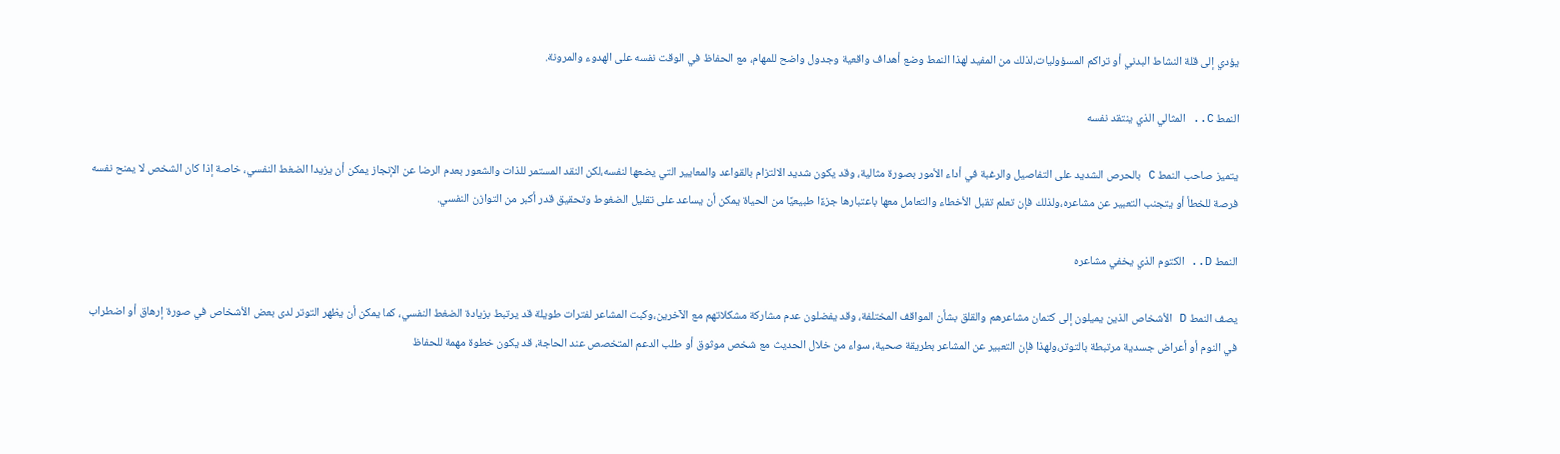يؤدي إلى قلة النشاط البدني أو تراكم المسؤوليات،لذلك من المفيد لهذا النمط وضع أهداف واقعية وجدول واضح للمهام، مع الحفاظ في الوقت نفسه على الهدوء والمرونة.

النمط C.. المثالي الذي ينتقد نفسه

يتميز صاحب النمط C بالحرص الشديد على التفاصيل والرغبة في أداء الأمور بصورة مثالية، وقد يكون شديد الالتزام بالقواعد والمعايير التي يضعها لنفسه،لكن النقد المستمر للذات والشعور بعدم الرضا عن الإنجاز يمكن أن يزيدا الضغط النفسي، خاصة إذا كان الشخص لا يمنح نفسه فرصة للخطأ أو يتجنب التعبير عن مشاعره،ولذلك فإن تعلم تقبل الأخطاء والتعامل معها باعتبارها جزءًا طبيعيًا من الحياة يمكن أن يساعد على تقليل الضغوط وتحقيق قدر أكبر من التوازن النفسي.

النمط D.. الكتوم الذي يخفي مشاعره

يصف النمط D الأشخاص الذين يميلون إلى كتمان مشاعرهم والقلق بشأن المواقف المختلفة، وقد يفضلون عدم مشاركة مشكلاتهم مع الآخرين،وكبت المشاعر لفترات طويلة قد يرتبط بزيادة الضغط النفسي، كما يمكن أن يظهر التوتر لدى بعض الأشخاص في صورة إرهاق أو اضطراب في النوم أو أعراض جسدية مرتبطة بالتوتر،ولهذا فإن التعبير عن المشاعر بطريقة صحية، سواء من خلال الحديث مع شخص موثوق أو طلب الدعم المتخصص عند الحاجة، قد يكون خطوة مهمة للحفاظ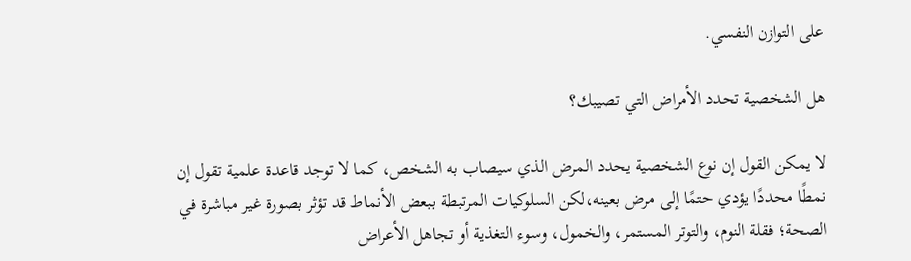على التوازن النفسي.

هل الشخصية تحدد الأمراض التي تصيبك؟

لا يمكن القول إن نوع الشخصية يحدد المرض الذي سيصاب به الشخص، كما لا توجد قاعدة علمية تقول إن نمطًا محددًا يؤدي حتمًا إلى مرض بعينه،لكن السلوكيات المرتبطة ببعض الأنماط قد تؤثر بصورة غير مباشرة في الصحة؛ فقلة النوم، والتوتر المستمر، والخمول، وسوء التغذية أو تجاهل الأعراض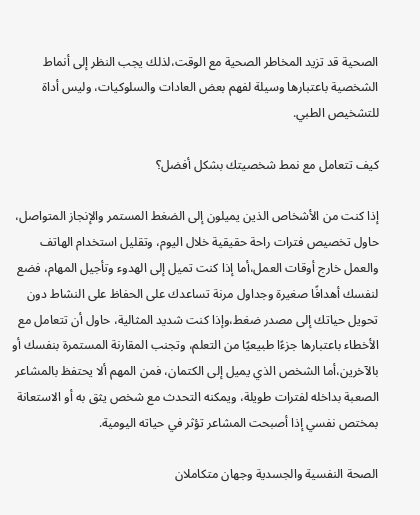الصحية قد تزيد المخاطر الصحية مع الوقت،لذلك يجب النظر إلى أنماط الشخصية باعتبارها وسيلة لفهم بعض العادات والسلوكيات، وليس أداة للتشخيص الطبي.

كيف تتعامل مع نمط شخصيتك بشكل أفضل؟

إذا كنت من الأشخاص الذين يميلون إلى الضغط المستمر والإنجاز المتواصل، حاول تخصيص فترات راحة حقيقية خلال اليوم، وتقليل استخدام الهاتف والعمل خارج أوقات العمل،أما إذا كنت تميل إلى الهدوء وتأجيل المهام، فضع لنفسك أهدافًا صغيرة وجداول مرنة تساعدك على الحفاظ على النشاط دون تحويل حياتك إلى مصدر ضغط،وإذا كنت شديد المثالية، حاول أن تتعامل مع الأخطاء باعتبارها جزءًا طبيعيًا من التعلم، وتجنب المقارنة المستمرة بنفسك أو بالآخرين،أما الشخص الذي يميل إلى الكتمان، فمن المهم ألا يحتفظ بالمشاعر الصعبة بداخله لفترات طويلة، ويمكنه التحدث مع شخص يثق به أو الاستعانة بمختص نفسي إذا أصبحت المشاعر تؤثر في حياته اليومية.

الصحة النفسية والجسدية وجهان متكاملان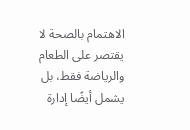الاهتمام بالصحة لا يقتصر على الطعام والرياضة فقط، بل يشمل أيضًا إدارة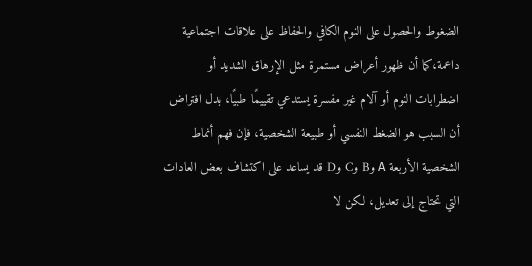الضغوط والحصول على النوم الكافي والحفاظ على علاقات اجتماعية داعمة،كما أن ظهور أعراض مستمرة مثل الإرهاق الشديد أو اضطرابات النوم أو آلام غير مفسرة يستدعي تقييمًا طبيًا، بدل افتراض أن السبب هو الضغط النفسي أو طبيعة الشخصية، فإن فهم أنماط الشخصية الأربعة A وB وC وD قد يساعد على اكتشاف بعض العادات التي تحتاج إلى تعديل، لكن لا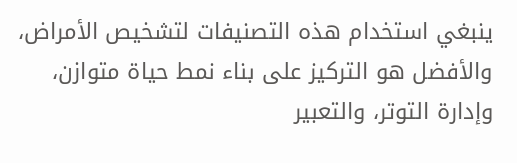ينبغي استخدام هذه التصنيفات لتشخيص الأمراض، والأفضل هو التركيز على بناء نمط حياة متوازن، وإدارة التوتر، والتعبير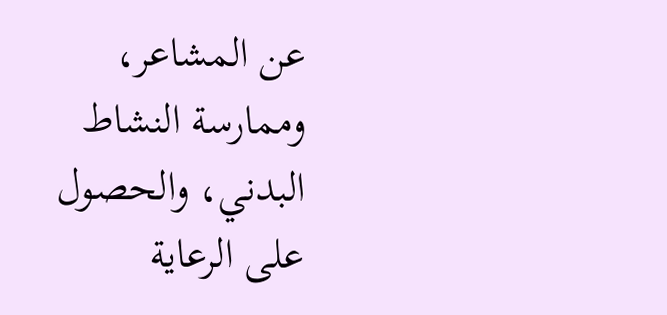عن المشاعر، وممارسة النشاط البدني، والحصول على الرعاية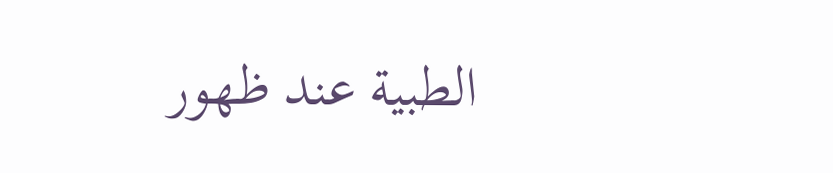الطبية عند ظهور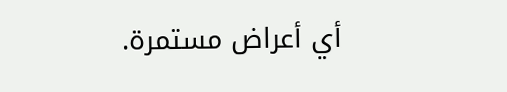أي أعراض مستمرة.